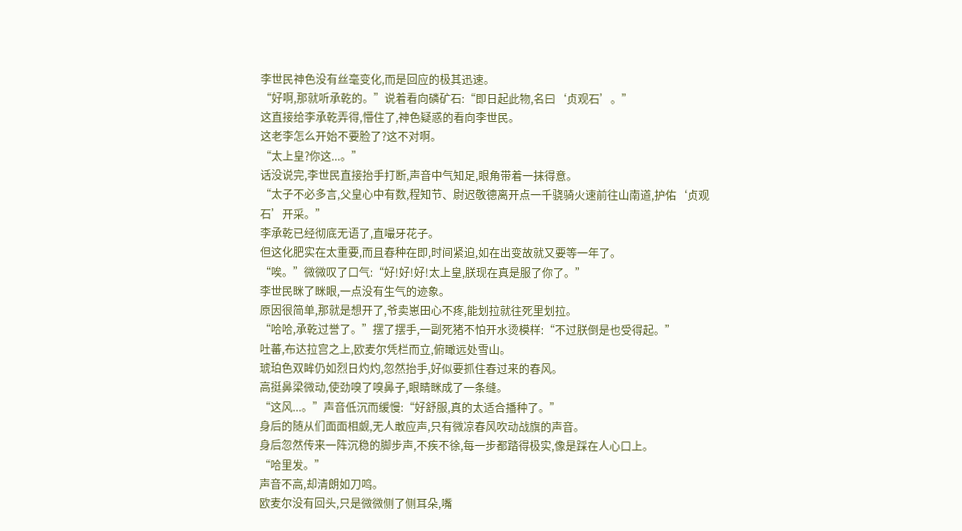李世民神色没有丝毫变化,而是回应的极其迅速。
“好啊,那就听承乾的。”说着看向磷矿石:“即日起此物,名曰‘贞观石’。”
这直接给李承乾弄得,懵住了,神色疑惑的看向李世民。
这老李怎么开始不要脸了?这不对啊。
“太上皇?你这...。”
话没说完,李世民直接抬手打断,声音中气知足,眼角带着一抹得意。
“太子不必多言,父皇心中有数,程知节、尉迟敬德离开点一千骁骑火速前往山南道,护佑‘贞观石’开采。”
李承乾已经彻底无语了,直嘬牙花子。
但这化肥实在太重要,而且春种在即,时间紧迫,如在出变故就又要等一年了。
“唉。”微微叹了口气:“好!好!好!太上皇,朕现在真是服了你了。”
李世民眯了眯眼,一点没有生气的迹象。
原因很简单,那就是想开了,爷卖崽田心不疼,能划拉就往死里划拉。
“哈哈,承乾过誉了。”摆了摆手,一副死猪不怕开水烫模样:“不过朕倒是也受得起。”
吐蕃,布达拉宫之上,欧麦尔凭栏而立,俯瞰远处雪山。
琥珀色双眸仍如烈日灼灼,忽然抬手,好似要抓住春过来的春风。
高挺鼻梁微动,使劲嗅了嗅鼻子,眼睛眯成了一条缝。
“这风...。”声音低沉而缓慢:“好舒服,真的太适合播种了。”
身后的随从们面面相觑,无人敢应声,只有微凉春风吹动战旗的声音。
身后忽然传来一阵沉稳的脚步声,不疾不徐,每一步都踏得极实,像是踩在人心口上。
“哈里发。”
声音不高,却清朗如刀鸣。
欧麦尔没有回头,只是微微侧了侧耳朵,嘴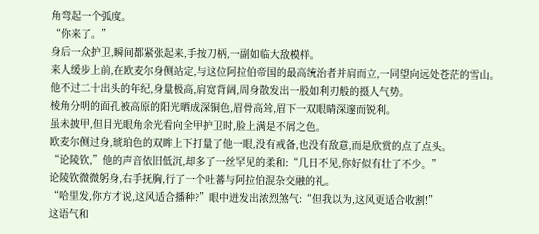角弯起一个弧度。
“你来了。”
身后一众护卫,瞬间都紧张起来,手按刀柄,一副如临大敌模样。
来人缓步上前,在欧麦尔身侧站定,与这位阿拉伯帝国的最高统治者并肩而立,一同望向远处苍茫的雪山。
他不过二十出头的年纪,身量极高,肩宽背阔,周身散发出一股如利刃般的摄人气势。
棱角分明的面孔被高原的阳光晒成深铜色,眉骨高耸,眉下一双眼睛深邃而锐利。
虽未披甲,但目光眼角余光看向全甲护卫时,脸上满是不屑之色。
欧麦尔侧过身,琥珀色的双眸上下打量了他一眼,没有戒备,也没有敌意,而是欣赏的点了点头。
“论陵钦,”他的声音依旧低沉,却多了一丝罕见的柔和:“几日不见,你好似有壮了不少。”
论陵钦微微躬身,右手抚胸,行了一个吐蕃与阿拉伯混杂交融的礼。
“哈里发,你方才说,这风适合播种?”眼中迸发出浓烈煞气:“但我以为,这风更适合收割!”
这语气和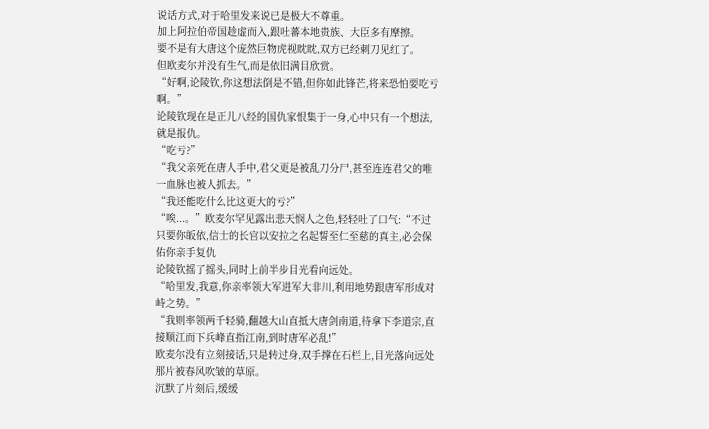说话方式,对于哈里发来说已是极大不尊重。
加上阿拉伯帝国趁虚而入,跟吐蕃本地贵族、大臣多有摩擦。
要不是有大唐这个庞然巨物虎视眈眈,双方已经刺刀见红了。
但欧麦尔并没有生气,而是依旧满目欣赏。
“好啊,论陵钦,你这想法倒是不错,但你如此锋芒,将来恐怕要吃亏啊。”
论陵钦现在是正儿八经的国仇家恨集于一身,心中只有一个想法,就是报仇。
“吃亏?”
“我父亲死在唐人手中,君父更是被乱刀分尸,甚至连连君父的唯一血脉也被人抓去。”
“我还能吃什么比这更大的亏?”
“唉...。”欧麦尔罕见露出悲天悯人之色,轻轻吐了口气:“不过只要你皈依,信士的长官以安拉之名起誓至仁至慈的真主,必会保佑你亲手复仇
论陵钦摇了摇头,同时上前半步目光看向远处。
“哈里发,我意,你亲率领大军进军大非川,利用地势跟唐军形成对峙之势。”
“我则率领两千轻骑,翻越大山直抵大唐剑南道,待拿下李道宗,直接顺江而下兵峰直指江南,到时唐军必乱!”
欧麦尔没有立刻接话,只是转过身,双手撑在石栏上,目光落向远处那片被春风吹皱的草原。
沉默了片刻后,缓缓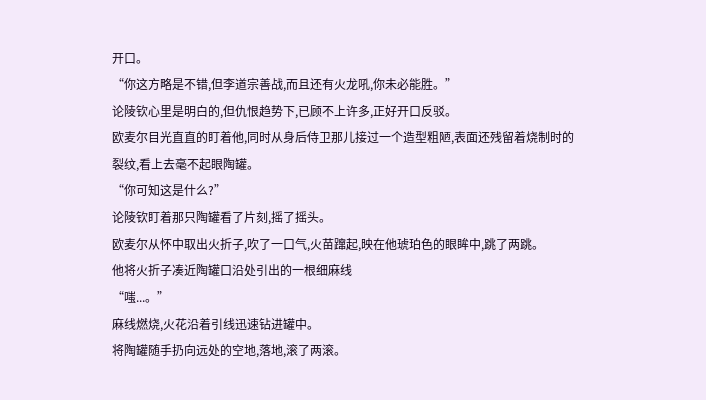开口。
“你这方略是不错,但李道宗善战,而且还有火龙吼,你未必能胜。”
论陵钦心里是明白的,但仇恨趋势下,已顾不上许多,正好开口反驳。
欧麦尔目光直直的盯着他,同时从身后侍卫那儿接过一个造型粗陋,表面还残留着烧制时的裂纹,看上去毫不起眼陶罐。
“你可知这是什么?”
论陵钦盯着那只陶罐看了片刻,摇了摇头。
欧麦尔从怀中取出火折子,吹了一口气,火苗蹿起,映在他琥珀色的眼眸中,跳了两跳。
他将火折子凑近陶罐口沿处引出的一根细麻线
“嗤...。”
麻线燃烧,火花沿着引线迅速钻进罐中。
将陶罐随手扔向远处的空地,落地,滚了两滚。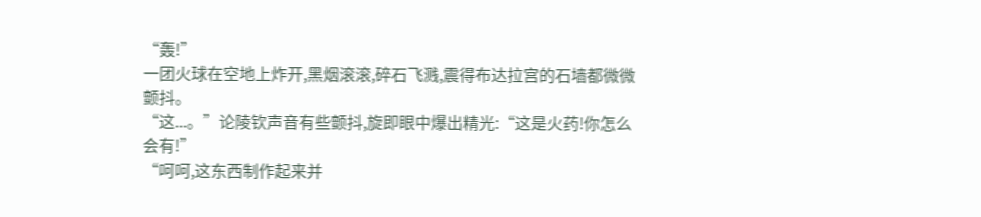“轰!”
一团火球在空地上炸开,黑烟滚滚,碎石飞溅,震得布达拉宫的石墙都微微颤抖。
“这...。”论陵钦声音有些颤抖,旋即眼中爆出精光:“这是火药!你怎么会有!”
“呵呵,这东西制作起来并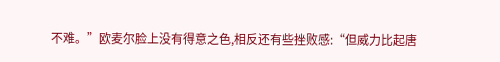不难。”欧麦尔脸上没有得意之色,相反还有些挫败感:“但威力比起唐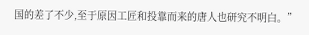国的差了不少,至于原因工匠和投靠而来的唐人也研究不明白。”